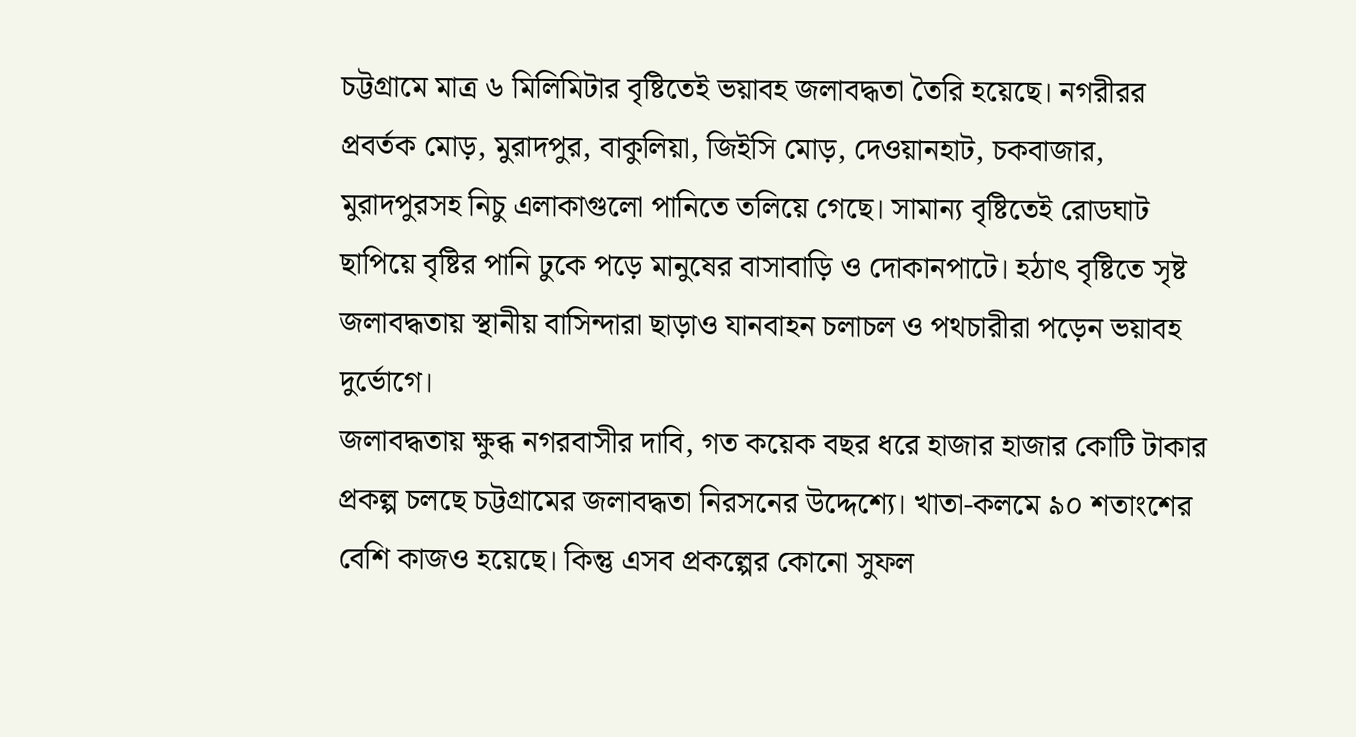চট্টগ্রামে মাত্র ৬ মিলিমিটার বৃষ্টিতেই ভয়াবহ জলাবদ্ধতা তৈরি হয়েছে। নগরীরর প্রবর্তক মোড়, মুরাদপুর, বাকুলিয়া, জিইসি মোড়, দেওয়ানহাট, চকবাজার, মুরাদপুরসহ নিচু এলাকাগুলো পানিতে তলিয়ে গেছে। সামান্য বৃষ্টিতেই রোডঘাট ছাপিয়ে বৃষ্টির পানি ঢুকে পড়ে মানুষের বাসাবাড়ি ও দোকানপাটে। হঠাৎ বৃষ্টিতে সৃষ্ট জলাবদ্ধতায় স্থানীয় বাসিন্দারা ছাড়াও যানবাহন চলাচল ও পথচারীরা পড়েন ভয়াবহ দুর্ভোগে।
জলাবদ্ধতায় ক্ষুব্ধ নগরবাসীর দাবি, গত কয়েক বছর ধরে হাজার হাজার কোটি টাকার প্রকল্প চলছে চট্টগ্রামের জলাবদ্ধতা নিরসনের উদ্দেশ্যে। খাতা-কলমে ৯০ শতাংশের বেশি কাজও হয়েছে। কিন্তু এসব প্রকল্পের কোনো সুফল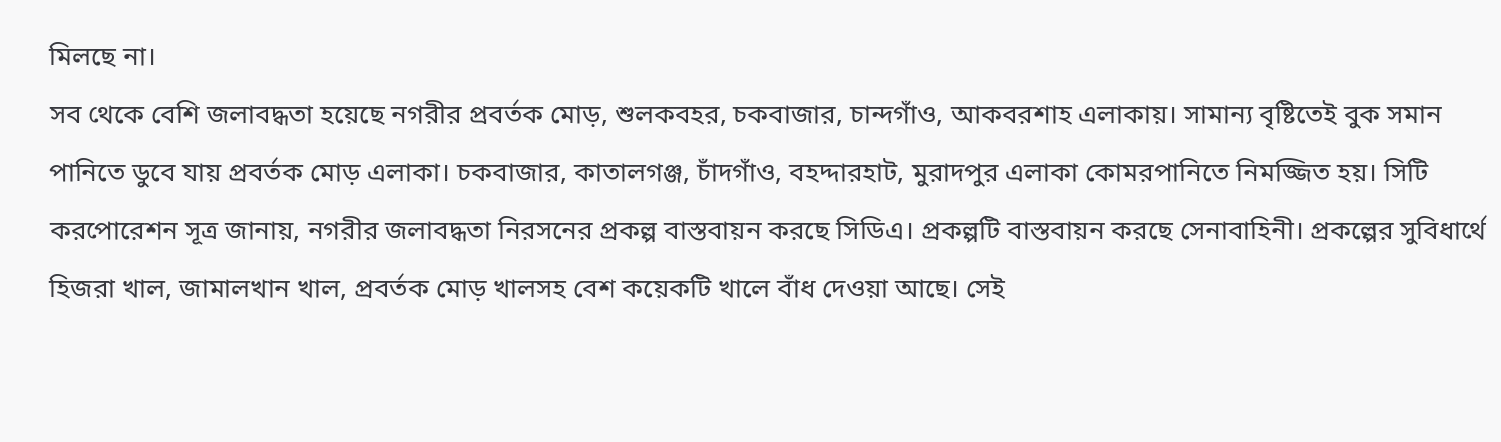মিলছে না।
সব থেকে বেশি জলাবদ্ধতা হয়েছে নগরীর প্রবর্তক মোড়, শুলকবহর, চকবাজার, চান্দগাঁও, আকবরশাহ এলাকায়। সামান্য বৃষ্টিতেই বুক সমান পানিতে ডুবে যায় প্রবর্তক মোড় এলাকা। চকবাজার, কাতালগঞ্জ, চাঁদগাঁও, বহদ্দারহাট, মুরাদপুর এলাকা কোমরপানিতে নিমজ্জিত হয়। সিটি করপোরেশন সূত্র জানায়, নগরীর জলাবদ্ধতা নিরসনের প্রকল্প বাস্তবায়ন করছে সিডিএ। প্রকল্পটি বাস্তবায়ন করছে সেনাবাহিনী। প্রকল্পের সুবিধার্থে হিজরা খাল, জামালখান খাল, প্রবর্তক মোড় খালসহ বেশ কয়েকটি খালে বাঁধ দেওয়া আছে। সেই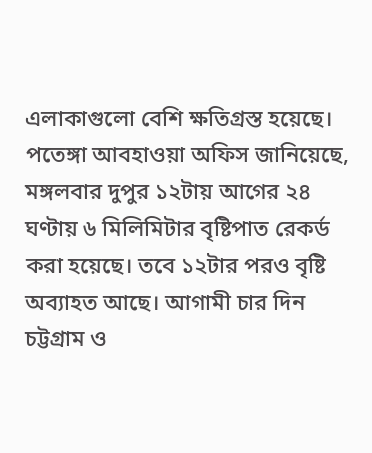এলাকাগুলো বেশি ক্ষতিগ্রস্ত হয়েছে।
পতেঙ্গা আবহাওয়া অফিস জানিয়েছে, মঙ্গলবার দুপুর ১২টায় আগের ২৪ ঘণ্টায় ৬ মিলিমিটার বৃষ্টিপাত রেকর্ড করা হয়েছে। তবে ১২টার পরও বৃষ্টি অব্যাহত আছে। আগামী চার দিন চট্টগ্রাম ও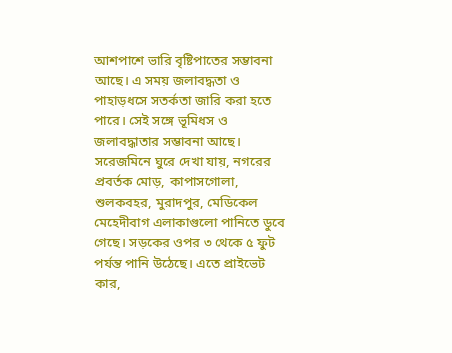আশপাশে ভারি বৃষ্টিপাতের সম্ভাবনা আছে। এ সময় জলাবদ্ধতা ও পাহাড়ধসে সতর্কতা জারি করা হতে পারে। সেই সঙ্গে ভূমিধস ও জলাবদ্ধাতার সম্ভাবনা আছে।
সরেজমিনে ঘুরে দেখা যায়, নগরের প্রবর্তক মোড়, কাপাসগোলা, শুলকবহর, মুরাদপুর, মেডিকেল মেহেদীবাগ এলাকাগুলো পানিতে ডুবে গেছে। সড়কের ওপর ৩ থেকে ৫ ফুট পর্যন্ত পানি উঠেছে। এতে প্রাইভেট কার,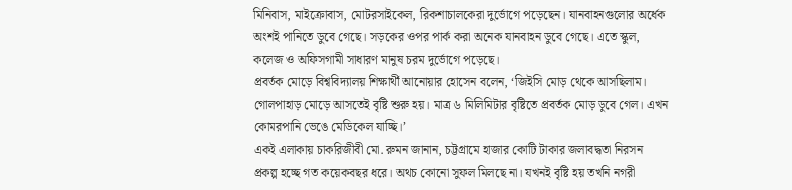মিনিবাস, মাইক্রোবাস, মোটরসাইকেল, রিকশাচালকেরা দুর্ভোগে পড়েছেন। যানবাহনগুলোর অর্ধেক অংশই পানিতে ডুবে গেছে। সড়কের ওপর পার্ক করা অনেক যানবাহন ডুবে গেছে। এতে স্কুল, কলেজ ও অফিসগামী সাধারণ মানুষ চরম দুর্ভোগে পড়েছে।
প্রবর্তক মোড়ে বিশ্ববিদ্যালয় শিক্ষার্থী আনোয়ার হোসেন বলেন, ‘জিইসি মোড় থেকে আসছিলাম। গোলপাহাড় মোড়ে আসতেই বৃষ্টি শুরু হয়। মাত্র ৬ মিলিমিটার বৃষ্টিতে প্রবর্তক মোড় ডুবে গেল। এখন কোমরপানি ভেঙে মেডিকেল যাচ্ছি।’
একই এলাকায় চাকরিজীবী মো. রুমন জানান, চট্টগ্রামে হাজার কোটি টাকার জলাবদ্ধতা নিরসন প্রকল্প হচ্ছে গত কয়েকবছর ধরে। অথচ কোনো সুফল মিলছে না। যখনই বৃষ্টি হয় তখনি নগরী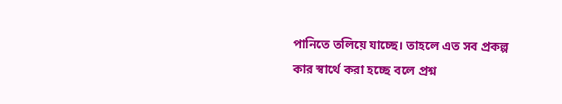পানিতে তলিয়ে যাচ্ছে। তাহলে এত সব প্রকল্প কার স্বার্থে করা হচ্ছে বলে প্রশ্ন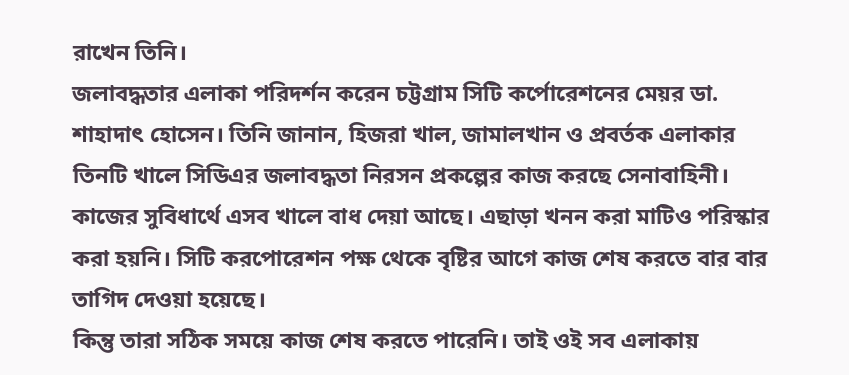রাখেন তিনি।
জলাবদ্ধতার এলাকা পরিদর্শন করেন চট্টগ্রাম সিটি কর্পোরেশনের মেয়র ডা. শাহাদাৎ হোসেন। তিনি জানান, হিজরা খাল, জামালখান ও প্রবর্তক এলাকার তিনটি খালে সিডিএর জলাবদ্ধতা নিরসন প্রকল্পের কাজ করছে সেনাবাহিনী। কাজের সুবিধার্থে এসব খালে বাধ দেয়া আছে। এছাড়া খনন করা মাটিও পরিস্কার করা হয়নি। সিটি করপোরেশন পক্ষ থেকে বৃষ্টির আগে কাজ শেষ করতে বার বার তাগিদ দেওয়া হয়েছে।
কিন্তু তারা সঠিক সময়ে কাজ শেষ করতে পারেনি। তাই ওই সব এলাকায়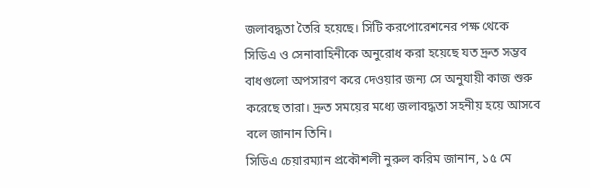জলাবদ্ধতা তৈরি হয়েছে। সিটি করপোরেশনের পক্ষ থেকে সিডিএ ও সেনাবাহিনীকে অনুরোধ করা হয়েছে যত দ্রুত সম্ভব বাধগুলো অপসারণ করে দেওয়ার জন্য সে অনুযায়ী কাজ শুরু করেছে তারা। দ্রুত সময়ের মধ্যে জলাবদ্ধতা সহনীয় হয়ে আসবে বলে জানান তিনি।
সিডিএ চেয়ারম্যান প্রকৌশলী নুরুল করিম জানান, ১৫ মে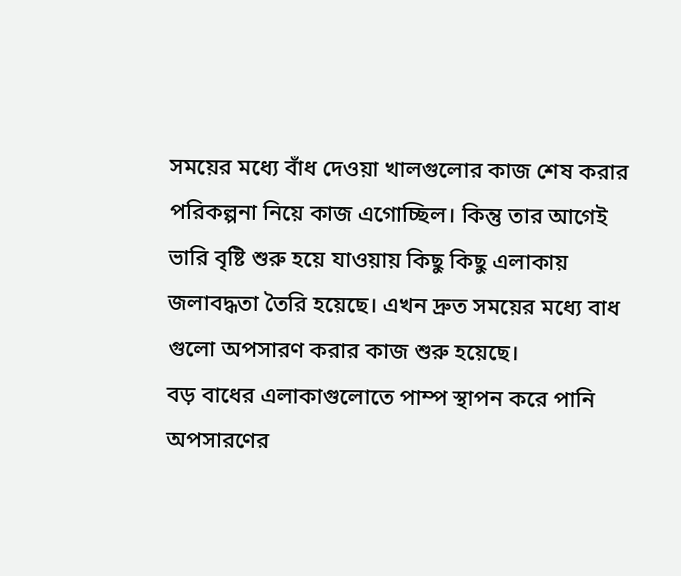সময়ের মধ্যে বাঁধ দেওয়া খালগুলোর কাজ শেষ করার পরিকল্পনা নিয়ে কাজ এগোচ্ছিল। কিন্তু তার আগেই ভারি বৃষ্টি শুরু হয়ে যাওয়ায় কিছু কিছু এলাকায় জলাবদ্ধতা তৈরি হয়েছে। এখন দ্রুত সময়ের মধ্যে বাধ গুলো অপসারণ করার কাজ শুরু হয়েছে।
বড় বাধের এলাকাগুলোতে পাম্প স্থাপন করে পানি অপসারণের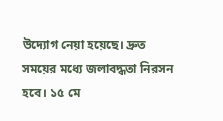উদ্যোগ নেয়া হয়েছে। দ্রুত সময়ের মধ্যে জলাবদ্ধতা নিরসন হবে। ১৫ মে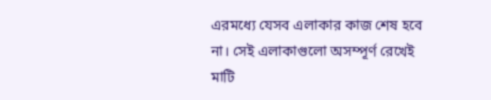এরমধ্যে যেসব এলাকার কাজ শেষ হবে না। সেই এলাকাগুলো অসম্পূর্ণ রেখেই মাটি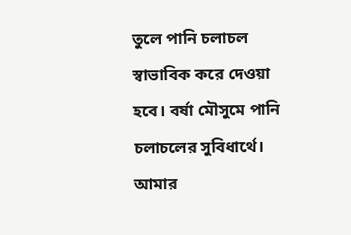তুলে পানি চলাচল স্বাভাবিক করে দেওয়া হবে। বর্ষা মৌসুমে পানি চলাচলের সুবিধার্থে।
আমার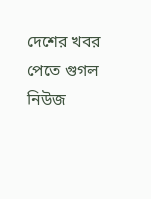দেশের খবর পেতে গুগল নিউজ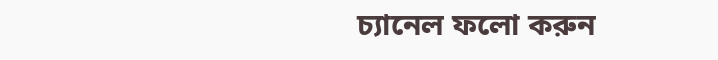চ্যানেল ফলো করুন